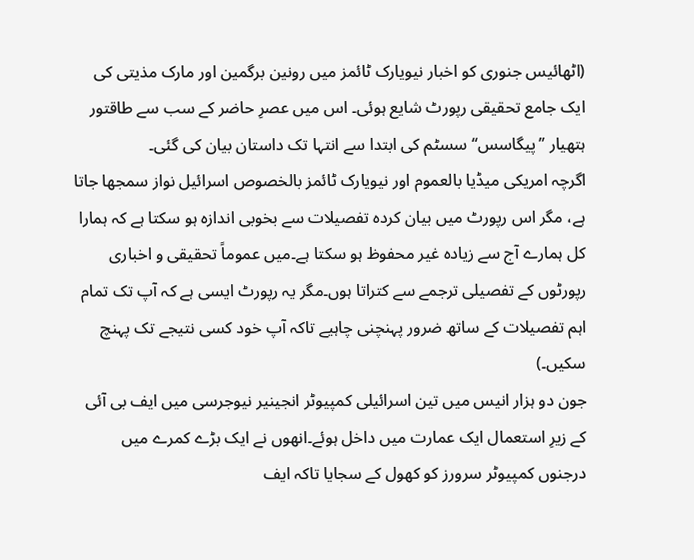(اٹھائیس جنوری کو اخبار نیویارک ٹائمز میں رونین برگمین اور مارک مذیتی کی ایک جامع تحقیقی رپورٹ شایع ہوئی۔ اس میں عصرِ حاضر کے سب سے طاقتور ہتھیار ’’پیگاسس‘‘ سسٹم کی ابتدا سے انتہا تک داستان بیان کی گئی۔
اگرچہ امریکی میڈیا بالعموم اور نیویارک ٹائمز بالخصوص اسرائیل نواز سمجھا جاتا ہے، مگر اس رپورٹ میں بیان کردہ تفصیلات سے بخوبی اندازہ ہو سکتا ہے کہ ہمارا کل ہمارے آج سے زیادہ غیر محفوظ ہو سکتا ہے۔میں عموماً تحقیقی و اخباری رپورٹوں کے تفصیلی ترجمے سے کتراتا ہوں۔مگر یہ رپورٹ ایسی ہے کہ آپ تک تمام اہم تفصیلات کے ساتھ ضرور پہنچنی چاہیے تاکہ آپ خود کسی نتیجے تک پہنچ سکیں۔)
جون دو ہزار انیس میں تین اسرائیلی کمپیوٹر انجینیر نیوجرسی میں ایف بی آئی کے زیرِ استعمال ایک عمارت میں داخل ہوئے۔انھوں نے ایک بڑے کمرے میں درجنوں کمپیوٹر سرورز کو کھول کے سجایا تاکہ ایف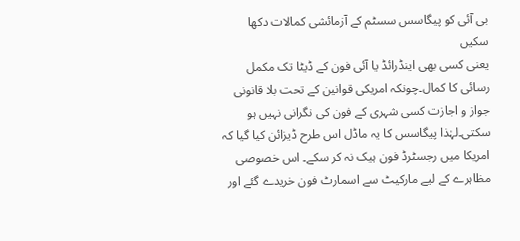بی آئی کو پیگاسس سسٹم کے آزمائشی کمالات دکھا سکیں
یعنی کسی بھی اینڈرائڈ یا آئی فون کے ڈیٹا تک مکمل رسائی کا کمال۔چونکہ امریکی قوانین کے تحت بلا قانونی جواز و اجازت کسی شہری کے فون کی نگرانی نہیں ہو سکتی۔لہٰذا پیگاسس کا یہ ماڈل اس طرح ڈیزائن کیا گیا کہ امریکا میں رجسٹرڈ فون ہیک نہ کر سکے۔ اس خصوصی مظاہرے کے لیے مارکیٹ سے اسمارٹ فون خریدے گئے اور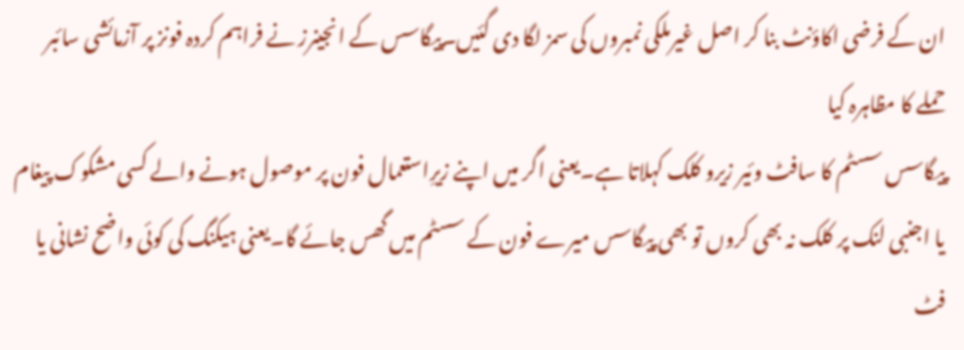ان کے فرضی اکاؤنٹ بنا کر اصل غیرملکی نمبروں کی سمز لگا دی گئیں۔پیگاسس کے انجینرز نے فراہم کردہ فونز پر آزمائشی سائبر حملے کا مظاہرہ کیا
پیگاسس سسٹم کا سافٹ وئیر زیرو کلک کہلاتا ہے۔یعنی اگر میں اپنے زیرِاستعمال فون پر موصول ہونے والے کسی مشکوک پیغام یا اجنبی لنک پر کلک نہ بھی کروں تو بھی پیگاسس میرے فون کے سسٹم میں گھس جائے گا۔یعنی ہیکنگ کی کوئی واضح نشانی یا فٹ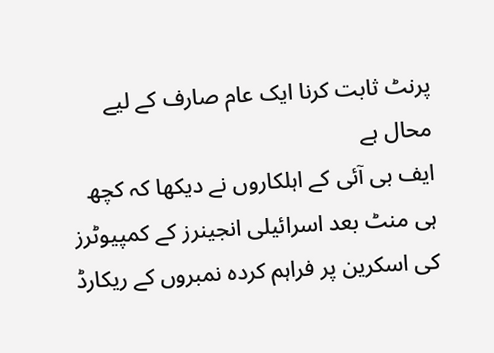پرنٹ ثابت کرنا ایک عام صارف کے لیے محال ہے
ایف بی آئی کے اہلکاروں نے دیکھا کہ کچھ ہی منٹ بعد اسرائیلی انجینرز کے کمپیوٹرز کی اسکرین پر فراہم کردہ نمبروں کے ریکارڈ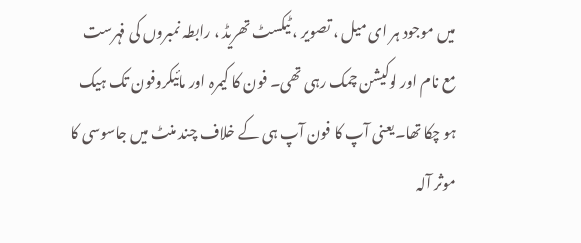میں موجود ہر ای میل ، تصویر ، ٹیکسٹ تھریڈ ، رابطہ نمبروں کی فہرست مع نام اور لوکیشن چمک رہی تھی۔ فون کا کیمرہ اور مائیکروفون تک ہیک ہو چکا تھا۔یعنی آپ کا فون آپ ہی کے خلاف چند منٹ میں جاسوسی کا موثر آلہ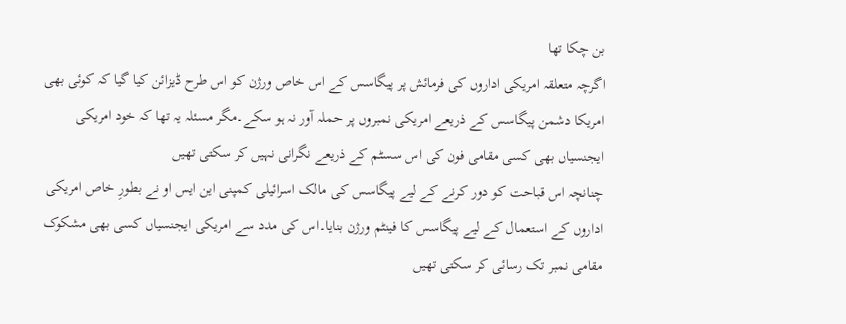بن چکا تھا
اگرچہ متعلقہ امریکی اداروں کی فرمائش پر پیگاسس کے اس خاص ورژن کو اس طرح ڈیزائن کیا گیا کہ کوئی بھی امریکا دشمن پیگاسس کے ذریعے امریکی نمبروں پر حملہ آور نہ ہو سکے۔مگر مسئلہ یہ تھا کہ خود امریکی ایجنسیاں بھی کسی مقامی فون کی اس سسٹم کے ذریعے نگرانی نہیں کر سکتی تھیں
چنانچہ اس قباحت کو دور کرنے کے لیے پیگاسس کی مالک اسرائیلی کمپنی این ایس او نے بطورِ خاص امریکی اداروں کے استعمال کے لیے پیگاسس کا فینٹم ورژن بنایا۔اس کی مدد سے امریکی ایجنسیاں کسی بھی مشکوک مقامی نمبر تک رسائی کر سکتی تھیں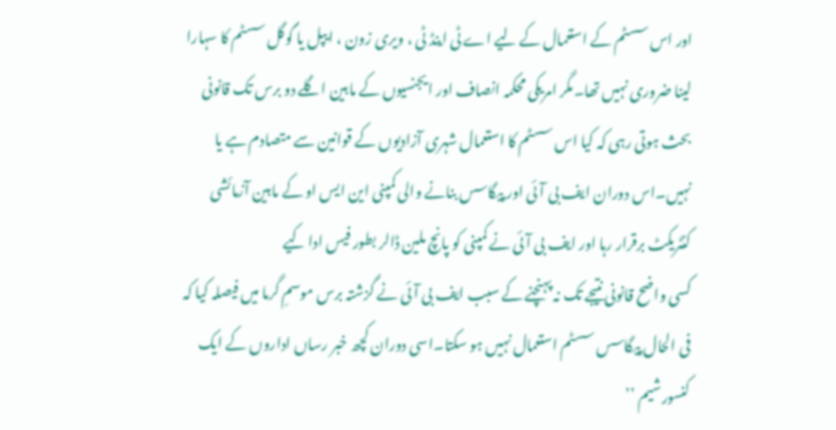اور اس سسٹم کے استعمال کے لیے اے ٹی اینڈ ٹی ، ویری زون ، ایپل یا گوگل سسٹم کا سہارا لینا ضروری نہیں تھا۔مگر امریکی محکمہ انصاف اور ایجنسیوں کے مابین اگلے دو برس تک قانونی بحث ہوتی رہی کہ کیا اس سسٹم کا استعمال شہری آزادیوں کے قوانین سے متصادم ہے یا نہیں۔اس دوران ایف بی آئی اور پیگاسس بنانے والی کمپنی این ایس او کے مابین آزمائشی کنٹریکٹ برقرار رہا اور ایف بی آئی نے کمپنی کو پانچ ملین ڈالر بطور فیس ادا کیے
کسی واضح قانونی نتیجے تک نہ پہنچنے کے سبب ایف بی آئی نے گزشتہ برس موسمِ گرما میں فیصلہ کیا کہ فی الحال پیگاسس سسٹم استعمال نہیں ہو سکتا۔اسی دوران کچھ خبر رساں اداروں کے ایک کنسورشیم ’’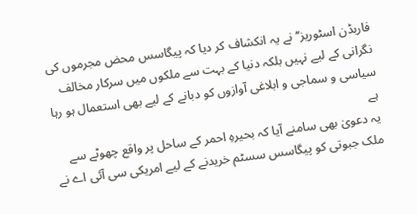فاربڈن اسٹوریز‘‘ نے یہ انکشاف کر دیا کہ پیگاسس محض مجرموں کی نگرانی کے لیے نہیں بلکہ دنیا کے بہت سے ملکوں میں سرکار مخالف سیاسی و سماجی و ابلاغی آوازوں کو دبانے کے لیے بھی استعمال ہو رہا ہے
یہ دعویٰ بھی سامنے آیا کہ بحیرہِ احمر کے ساحل پر واقع چھوٹے سے ملک جبوتی کو پیگاسس سسٹم خریدنے کے لیے امریکی سی آئی اے نے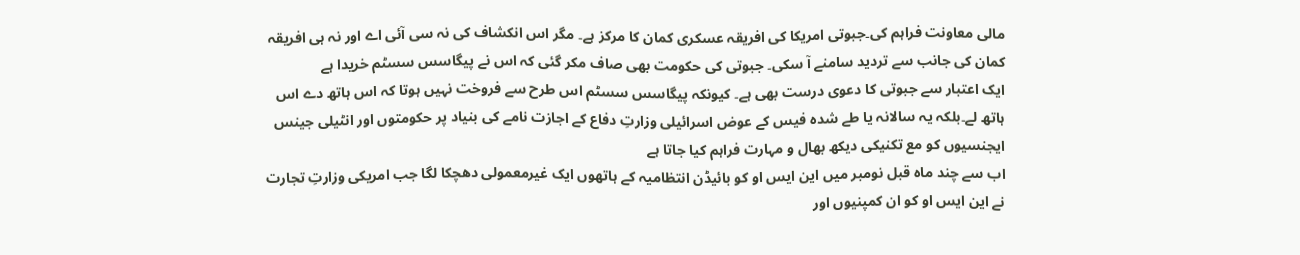مالی معاونت فراہم کی۔جبوتی امریکا کی افریقہ عسکری کمان کا مرکز ہے۔ مگر اس انکشاف کی نہ سی آئی اے اور نہ ہی افریقہ کمان کی جانب سے تردید سامنے آ سکی۔ جبوتی کی حکومت بھی صاف مکر گئی کہ اس نے پیگاسس سسٹم خریدا ہے
ایک اعتبار سے جبوتی کا دعوی درست بھی ہے۔ کیونکہ پیگاسس سسٹم اس طرح سے فروخت نہیں ہوتا کہ اس ہاتھ دے اس ہاتھ لے۔بلکہ یہ سالانہ یا طے شدہ فیس کے عوض اسرائیلی وزارتِ دفاع کے اجازت نامے کی بنیاد پر حکومتوں اور انٹیلی جینس ایجنسیوں کو مع تکنیکی دیکھ بھال و مہارت فراہم کیا جاتا ہے
اب سے چند ماہ قبل نومبر میں این ایس او کو بائیڈن انتظامیہ کے ہاتھوں ایک غیرمعمولی دھچکا لگا جب امریکی وزارتِ تجارت نے این ایس او کو ان کمپنیوں اور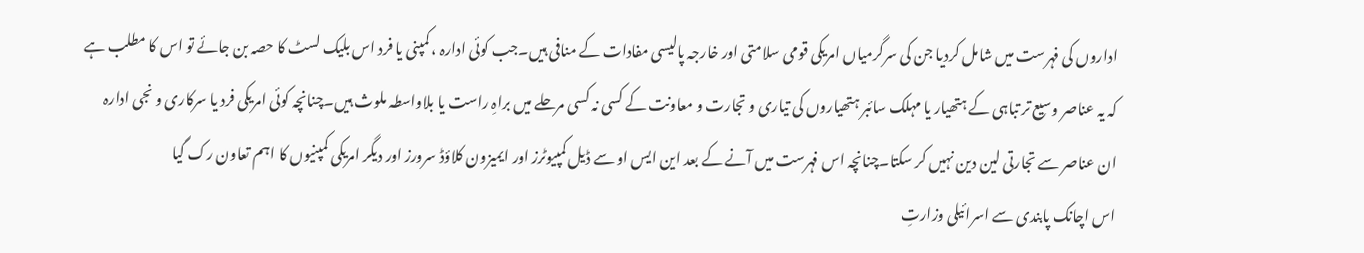اداروں کی فہرست میں شامل کردیا جن کی سرگرمیاں امریکی قومی سلامتی اور خارجہ پالیسی مفادات کے منافی ہیں۔جب کوئی ادارہ ، کمپنی یا فرد اس بلیک لسٹ کا حصہ بن جائے تو اس کا مطلب ہے کہ یہ عناصر وسیع تر تباہی کے ہتھیار یا مہلک سائبر ہتھیاروں کی تیاری و تجارت و معاونت کے کسی نہ کسی مرحلے میں براہِ راست یا بلاواسطہ ملوث ہیں۔چنانچہ کوئی امریکی فرد یا سرکاری و نجی ادارہ ان عناصر سے تجارتی لین دین نہیں کر سکتا۔چنانچہ اس فہرست میں آنے کے بعد این ایس او سے ڈیل کمپیوٹرز اور ایمیزون کلاؤڈ سرورز اور دیگر امریکی کمپنیوں کا اہم تعاون رک گیا
اس اچانک پابندی سے اسرائیلی وزارتِ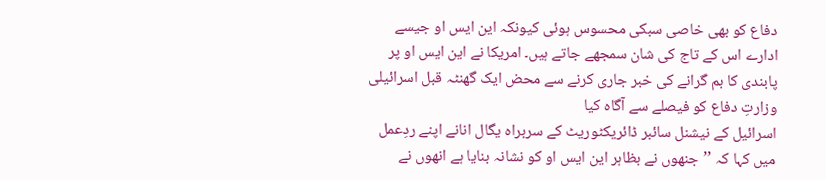دفاع کو بھی خاصی سبکی محسوس ہوئی کیونکہ این ایس او جیسے ادارے اس کے تاج کی شان سمجھے جاتے ہیں۔ امریکا نے این ایس او پر پابندی کا بم گرانے کی خبر جاری کرنے سے محض ایک گھنٹہ قبل اسرائیلی وزارتِ دفاع کو فیصلے سے آگاہ کیا
اسرائیل کے نیشنل سائبر ڈائریکٹوریٹ کے سربراہ یگال انانے اپنے ردِعمل میں کہا کہ ’’جنھوں نے بظاہر این ایس او کو نشانہ بنایا ہے انھوں نے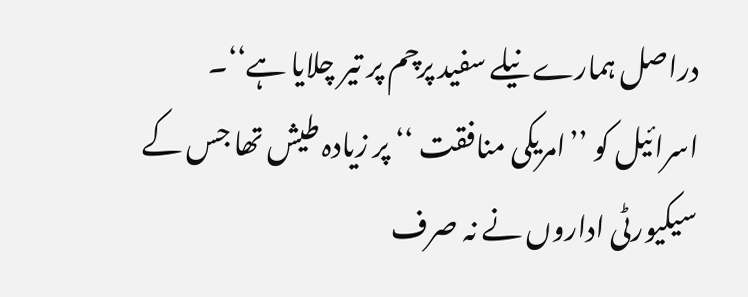دراصل ہمارے نیلے سفید پرچم پر تیر چلایا ہے‘‘۔ اسرائیل کو ’’امریکی منافقت ‘‘ پر زیادہ طیش تھا جس کے سیکیورٹی اداروں نے نہ صرف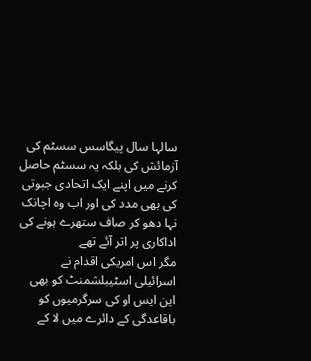سالہا سال پیگاسس سسٹم کی آزمائش کی بلکہ یہ سسٹم حاصل کرنے میں اپنے ایک اتحادی جبوتی کی بھی مدد کی اور اب وہ اچانک نہا دھو کر صاف ستھرے ہونے کی اداکاری پر اتر آئے تھے
مگر اس امریکی اقدام نے اسرائیلی اسٹیبلشمنٹ کو بھی این ایس او کی سرگرمیوں کو باقاعدگی کے دائرے میں لا کے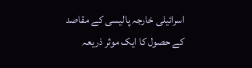اسرائیلی خارجہ پالیسی کے مقاصد کے حصول کا ایک موثر ذریعہ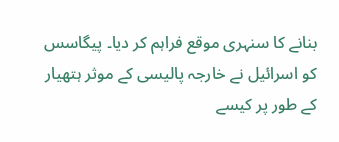بنانے کا سنہری موقع فراہم کر دیا۔ پیگاسس کو اسرائیل نے خارجہ پالیسی کے موثر ہتھیار کے طور پر کیسے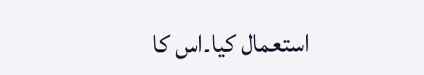استعمال کیا۔اس کا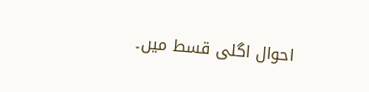احوال اگلی قسط میں۔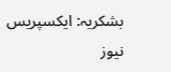بشکریہ: ایکسپریس نیوز